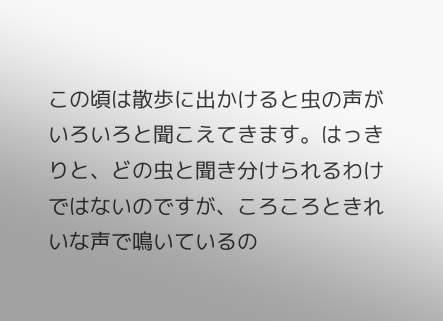この頃は散歩に出かけると虫の声がいろいろと聞こえてきます。はっきりと、どの虫と聞き分けられるわけではないのですが、ころころときれいな声で鳴いているの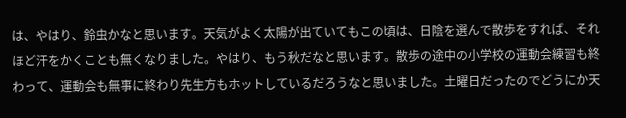は、やはり、鈴虫かなと思います。天気がよく太陽が出ていてもこの頃は、日陰を選んで散歩をすれば、それほど汗をかくことも無くなりました。やはり、もう秋だなと思います。散歩の途中の小学校の運動会練習も終わって、運動会も無事に終わり先生方もホットしているだろうなと思いました。土曜日だったのでどうにか天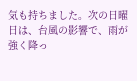気も持ちました。次の日曜日は、台風の影響で、雨が強く降っ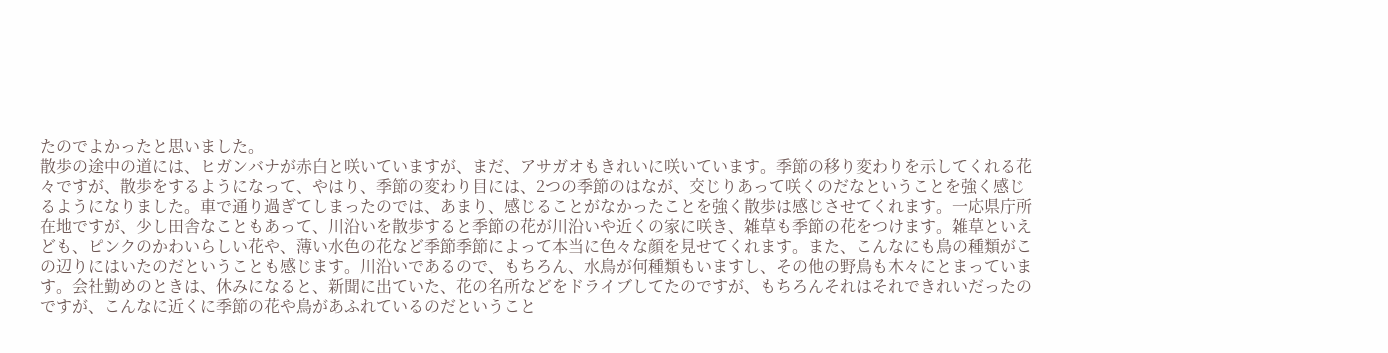たのでよかったと思いました。
散歩の途中の道には、ヒガンバナが赤白と咲いていますが、まだ、アサガオもきれいに咲いています。季節の移り変わりを示してくれる花々ですが、散歩をするようになって、やはり、季節の変わり目には、2つの季節のはなが、交じりあって咲くのだなということを強く感じるようになりました。車で通り過ぎてしまったのでは、あまり、感じることがなかったことを強く散歩は感じさせてくれます。一応県庁所在地ですが、少し田舎なこともあって、川沿いを散歩すると季節の花が川沿いや近くの家に咲き、雑草も季節の花をつけます。雑草といえども、ピンクのかわいらしい花や、薄い水色の花など季節季節によって本当に色々な顔を見せてくれます。また、こんなにも鳥の種類がこの辺りにはいたのだということも感じます。川沿いであるので、もちろん、水鳥が何種類もいますし、その他の野鳥も木々にとまっています。会社勤めのときは、休みになると、新聞に出ていた、花の名所などをドライブしてたのですが、もちろんそれはそれできれいだったのですが、こんなに近くに季節の花や鳥があふれているのだということ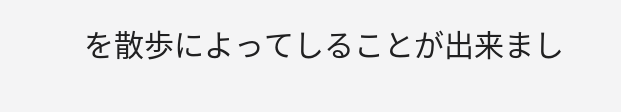を散歩によってしることが出来まし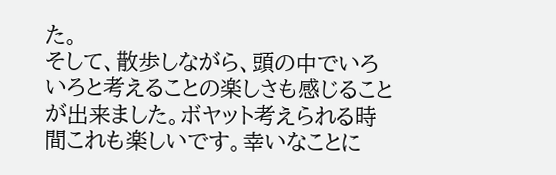た。
そして、散歩しながら、頭の中でいろいろと考えることの楽しさも感じることが出来ました。ボヤット考えられる時間これも楽しいです。幸いなことに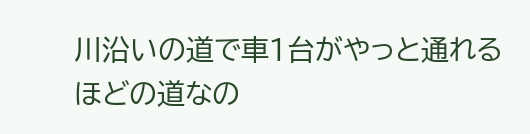川沿いの道で車1台がやっと通れるほどの道なの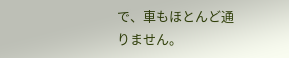で、車もほとんど通りません。